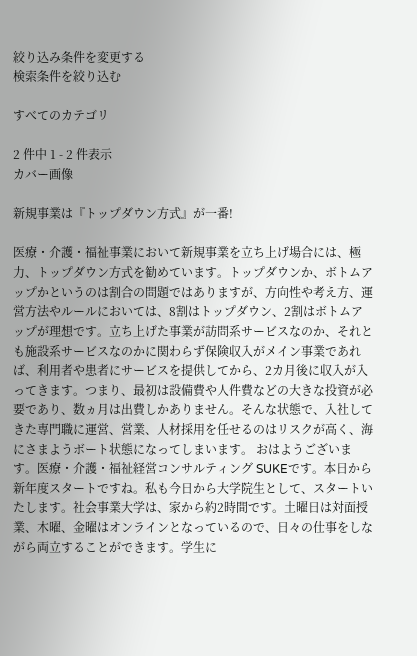絞り込み条件を変更する
検索条件を絞り込む

すべてのカテゴリ

2 件中 1 - 2 件表示
カバー画像

新規事業は『トップダウン方式』が一番!

医療・介護・福祉事業において新規事業を立ち上げ場合には、極力、トップダウン方式を勧めています。トップダウンか、ボトムアップかというのは割合の問題ではありますが、方向性や考え方、運営方法やルールにおいては、8割はトップダウン、2割はボトムアップが理想です。立ち上げた事業が訪問系サービスなのか、それとも施設系サービスなのかに関わらず保険収入がメイン事業であれば、利用者や患者にサービスを提供してから、2カ月後に収入が入ってきます。つまり、最初は設備費や人件費などの大きな投資が必要であり、数ヵ月は出費しかありません。そんな状態で、入社してきた専門職に運営、営業、人材採用を任せるのはリスクが高く、海にさまようボート状態になってしまいます。 おはようございます。医療・介護・福祉経営コンサルティング SUKEです。本日から新年度スタートですね。私も今日から大学院生として、スタートいたします。社会事業大学は、家から約2時間です。土曜日は対面授業、木曜、金曜はオンラインとなっているので、日々の仕事をしながら両立することができます。学生に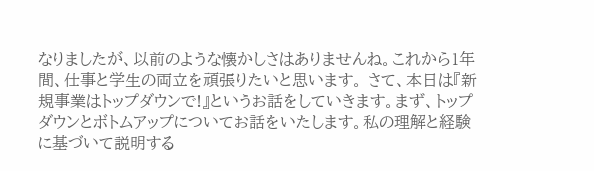なりましたが、以前のような懐かしさはありませんね。これから1年間、仕事と学生の両立を頑張りたいと思います。 さて、本日は『新規事業はトップダウンで!』というお話をしていきます。まず、トップダウンとボトムアップについてお話をいたします。私の理解と経験に基づいて説明する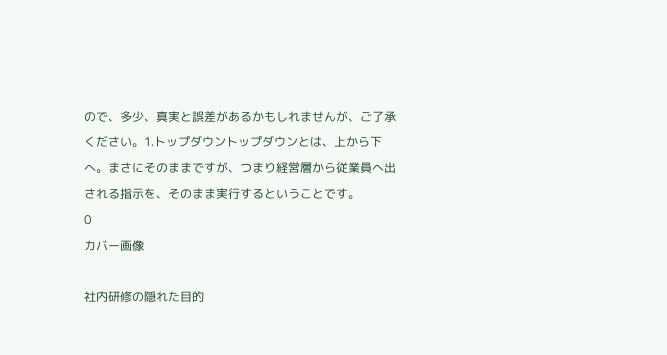ので、多少、真実と誤差があるかもしれませんが、ご了承ください。1.トップダウントップダウンとは、上から下へ。まさにそのままですが、つまり経営層から従業員へ出される指示を、そのまま実行するということです。
0
カバー画像

社内研修の隠れた目的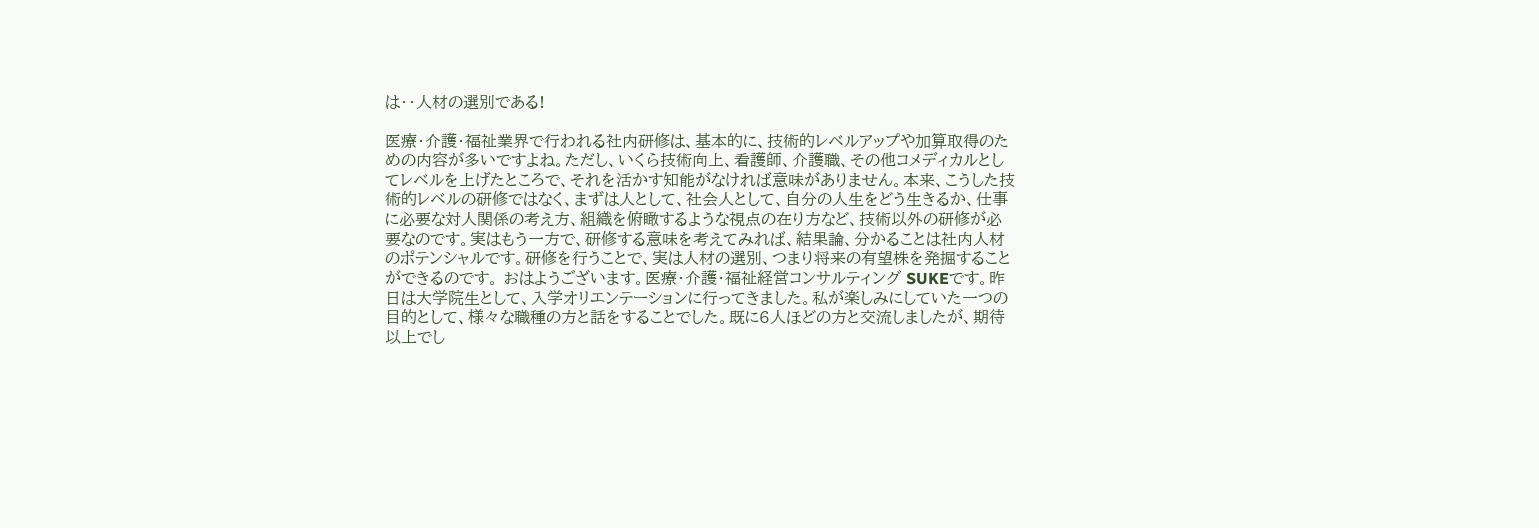は・・人材の選別である!

医療・介護・福祉業界で行われる社内研修は、基本的に、技術的レベルアップや加算取得のための内容が多いですよね。ただし、いくら技術向上、看護師、介護職、その他コメディカルとしてレベルを上げたところで、それを活かす知能がなければ意味がありません。本来、こうした技術的レベルの研修ではなく、まずは人として、社会人として、自分の人生をどう生きるか、仕事に必要な対人関係の考え方、組織を俯瞰するような視点の在り方など、技術以外の研修が必要なのです。実はもう一方で、研修する意味を考えてみれば、結果論、分かることは社内人材のポテンシャルです。研修を行うことで、実は人材の選別、つまり将来の有望株を発掘することができるのです。 おはようございます。医療・介護・福祉経営コンサルティング SUKEです。昨日は大学院生として、入学オリエンテーションに行ってきました。私が楽しみにしていた一つの目的として、様々な職種の方と話をすることでした。既に6人ほどの方と交流しましたが、期待以上でし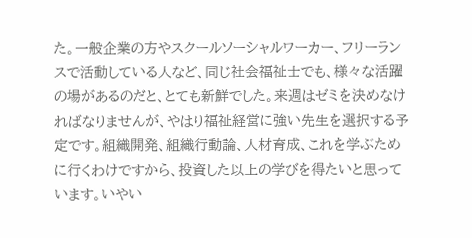た。一般企業の方やスクールソーシャルワーカー、フリーランスで活動している人など、同じ社会福祉士でも、様々な活躍の場があるのだと、とても新鮮でした。来週はゼミを決めなければなりませんが、やはり福祉経営に強い先生を選択する予定です。組織開発、組織行動論、人材育成、これを学ぶために行くわけですから、投資した以上の学びを得たいと思っています。いやい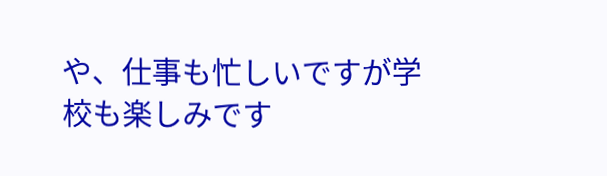や、仕事も忙しいですが学校も楽しみです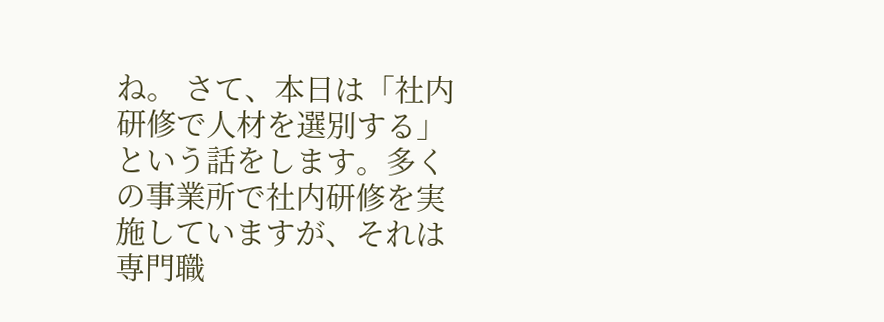ね。 さて、本日は「社内研修で人材を選別する」という話をします。多くの事業所で社内研修を実施していますが、それは専門職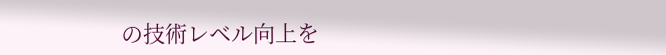の技術レベル向上を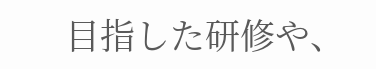目指した研修や、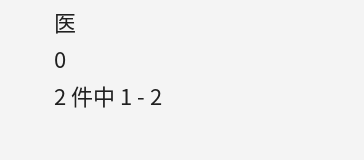医
0
2 件中 1 - 2